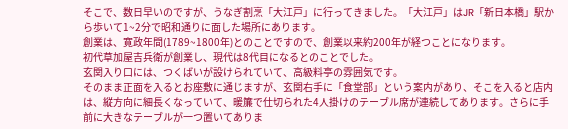そこで、数日早いのですが、うなぎ割烹「大江戸」に行ってきました。「大江戸」はJR「新日本橋」駅から歩いて1~2分で昭和通りに面した場所にあります。
創業は、寛政年間(1789~1800年)とのことですので、創業以来約200年が経つことになります。
初代草加屋吉兵衛が創業し、現代は8代目になるとのことでした。
玄関入り口には、つくばいが設けられていて、高級料亭の雰囲気です。
そのまま正面を入るとお座敷に通じますが、玄関右手に「食堂部」という案内があり、そこを入ると店内は、縦方向に細長くなっていて、暖簾で仕切られた4人掛けのテーブル席が連続してあります。さらに手前に大きなテーブルが一つ置いてありま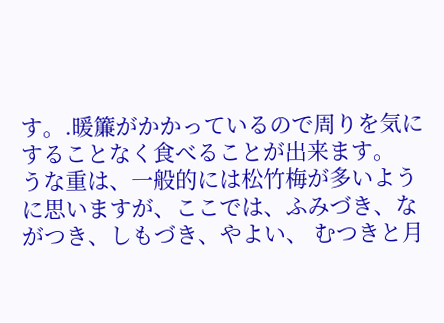す。.暖簾がかかっているので周りを気にすることなく食べることが出来ます。
うな重は、一般的には松竹梅が多いように思いますが、ここでは、ふみづき、ながつき、しもづき、やよい、 むつきと月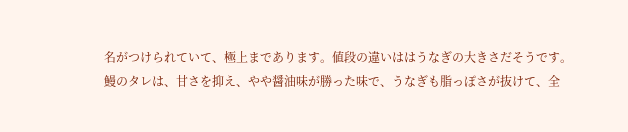名がつけられていて、極上まであります。値段の違いははうなぎの大きさだそうです。
鰻のタレは、甘さを抑え、やや醤油味が勝った味で、うなぎも脂っぽさが抜けて、全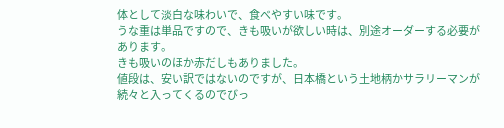体として淡白な味わいで、食べやすい味です。
うな重は単品ですので、きも吸いが欲しい時は、別途オーダーする必要があります。
きも吸いのほか赤だしもありました。
値段は、安い訳ではないのですが、日本橋という土地柄かサラリーマンが続々と入ってくるのでびっ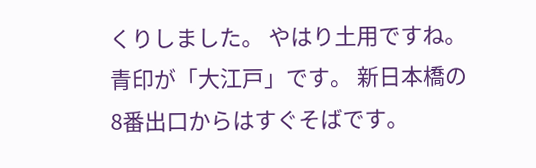くりしました。 やはり土用ですね。
青印が「大江戸」です。 新日本橋の8番出口からはすぐそばです。